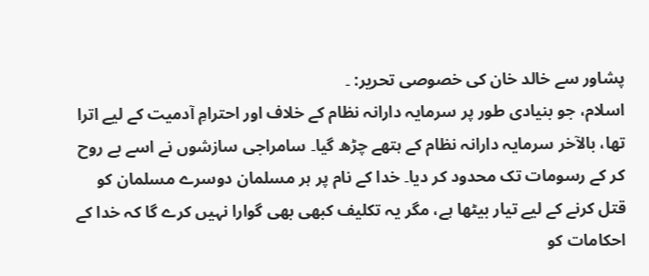پشاور سے خالد خان کی خصوصی تحریر: ۔
اسلام، جو بنیادی طور پر سرمایہ دارانہ نظام کے خلاف اور احترامِ آدمیت کے لیے اترا تھا، بالآخر سرمایہ دارانہ نظام کے ہتھے چڑھ گیا۔ سامراجی سازشوں نے اسے بے روح کر کے رسومات تک محدود کر دیا۔ خدا کے نام پر ہر مسلمان دوسرے مسلمان کو قتل کرنے کے لیے تیار بیٹھا ہے، مگر یہ تکلیف کبھی بھی گوارا نہیں کرے گا کہ خدا کے احکامات کو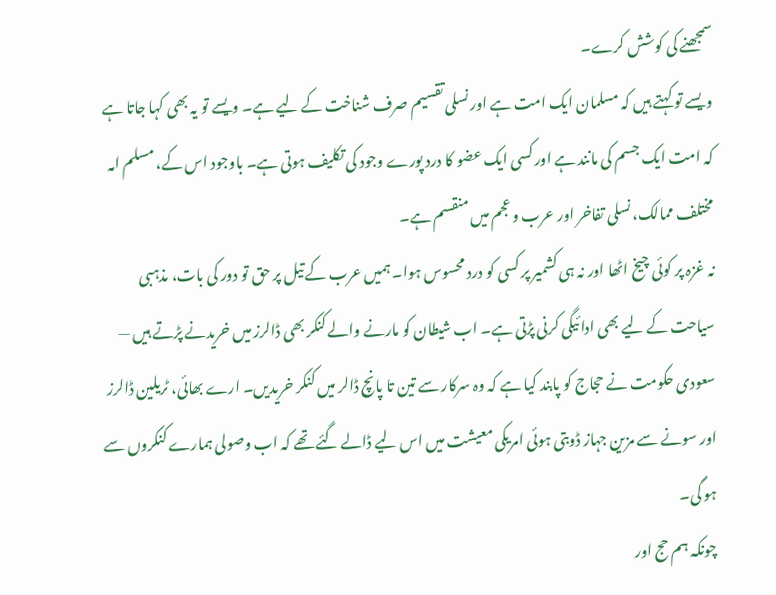سمجھنے کی کوشش کرے۔
ویسے تو کہتے ہیں کہ مسلمان ایک امت ہے اور نسلی تقسیم صرف شناخت کے لیے ہے۔ ویسے تو یہ بھی کہا جاتا ہے کہ امت ایک جسم کی مانند ہے اور کسی ایک عضو کا درد پورے وجود کی تکلیف ہوتی ہے۔ باوجود اس کے، مسلم امہ مختلف ممالک، نسلی تفاخر اور عرب و عجم میں منقسم ہے۔
نہ غزہ پر کوئی چیخ اٹھا اور نہ ہی کشمیر پر کسی کو درد محسوس ہوا۔ ہمیں عرب کے تیل پر حق تو دور کی بات، مذہبی سیاحت کے لیے بھی ادائیگی کرنی پڑتی ہے۔ اب شیطان کو مارنے والے کنکر بھی ڈالرز میں خریدنے پڑتے ہیں — سعودی حکومت نے حجاج کو پابند کیا ہے کہ وہ سرکار سے تین تا پانچ ڈالر میں کنکر خریدیں۔ ارے بھائی، ٹریلین ڈالرز اور سونے سے مزین جہاز ڈوبتی ہوئی امریکی معیشت میں اس لیے ڈالے گئے تھے کہ اب وصولی ہمارے کنکروں سے ہو گی۔
چونکہ ہم حج اور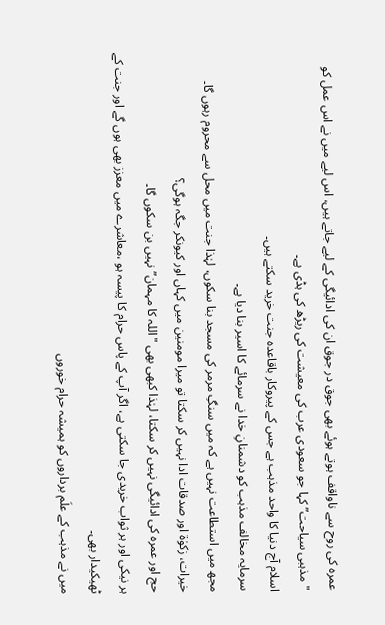عمرہ کی روح سے ناواقف ہوتے ہوئے بھی جوق در جوق ان کی ادائیگی کے لیے جاتے ہیں، اس لیے میں نے اس عمل کو "مذہبی سیاحت” کہا جو سعودی عرب کی معیشت کی ریڑھ کی ہڈی ہے۔
اسلام آج دنیا کا واحد مذہب ہے جس کے پیروکار باقاعدہ جنت خرید سکتے ہیں۔
سرمایہ مخالف مذہب کو دشمنانِ خدا نے سرمائے کا اسیر بنا دیا ہے۔
مجھ میں استطاعت نہیں ہے کہ میں سنگِ مرمر کی مسجد بنا سکوں، لہٰذا جنت میں محل سے محروم رہوں گا۔
خیرات، زکوٰۃ اور صدقات ادا نہیں کر سکتا تو میرا مومنین میں کہاں اور کیونکر جگہ ہوگی؟
حج اور عمرہ کی ادائیگی نہیں کر سکتا، لہٰذا کبھی بھی "اللہ کا مہمان” نہیں بن سکوں گا۔
ہر نیکی اور ہر ثواب خریدی جا سکتی ہے، اگر آپ کے پاس حرام کا پیسہ ہو ،معاشرے میں معزز بھی ہوں گے اور جنت کے ٹھیکیدار بھی۔
میں نے مذہب کے علَم برداروں کو ہمیشہ حرام خوروں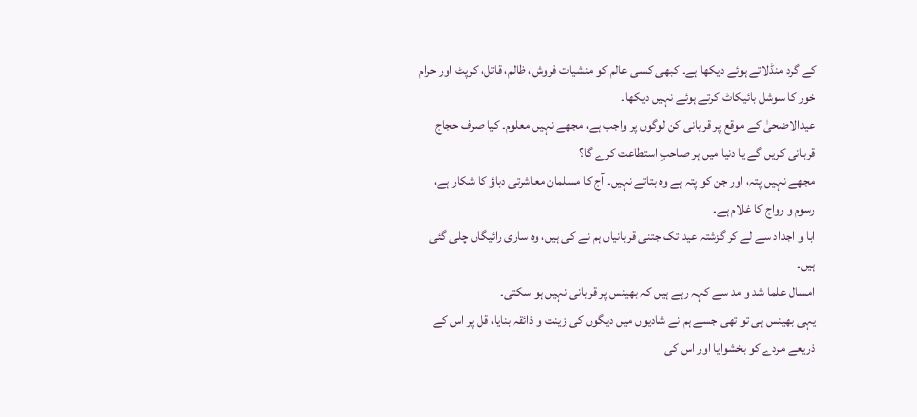کے گرد منڈلاتے ہوئے دیکھا ہے۔ کبھی کسی عالم کو منشیات فروش، ظالم، قاتل، کرپٹ اور حرام خور کا سوشل بائیکاٹ کرتے ہوئے نہیں دیکھا۔
عیدالاضحیٰ کے موقع پر قربانی کن لوگوں پر واجب ہے، مجھے نہیں معلوم۔ کیا صرف حجاج قربانی کریں گے یا دنیا میں ہر صاحبِ استطاعت کرے گا؟
مجھے نہیں پتہ، اور جن کو پتہ ہے وہ بتاتے نہیں۔ آج کا مسلمان معاشرتی دباؤ کا شکار ہے، رسوم و رواج کا غلام ہے۔
ابا و اجداد سے لے کر گزشتہ عید تک جتنی قربانیاں ہم نے کی ہیں، وہ ساری رائیگاں چلی گئی ہیں۔
امسال علما شد و مد سے کہہ رہے ہیں کہ بھینس پر قربانی نہیں ہو سکتی۔
یہی بھینس ہی تو تھی جسے ہم نے شادیوں میں دیگوں کی زینت و ذائقہ بنایا، قل پر اس کے ذریعے مردے کو بخشوایا اور اس کی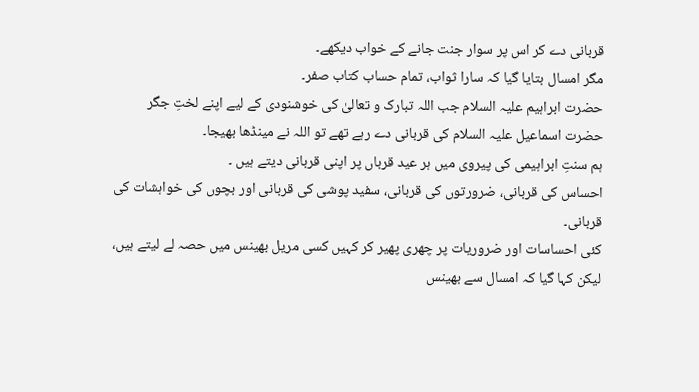قربانی دے کر اس پر سوار جنت جانے کے خواب دیکھے۔
مگر امسال بتایا گیا کہ سارا ثواب، تمام حساب کتاب صفر۔
حضرت ابراہیم علیہ السلام جب اللہ تبارک و تعالیٰ کی خوشنودی کے لیے اپنے لختِ جگر حضرت اسماعیل علیہ السلام کی قربانی دے رہے تھے تو اللہ نے مینڈھا بھیجا۔
ہم سنتِ ابراہیمی کی پیروی میں ہر عید قرباں پر اپنی قربانی دیتے ہیں ۔
احساس کی قربانی، ضرورتوں کی قربانی، سفید پوشی کی قربانی اور بچوں کی خواہشات کی قربانی۔
کئی احساسات اور ضروریات پر چھری پھیر کر کہیں کسی مریل بھینس میں حصہ لے لیتے ہیں،
لیکن کہا گیا کہ امسال سے بھینس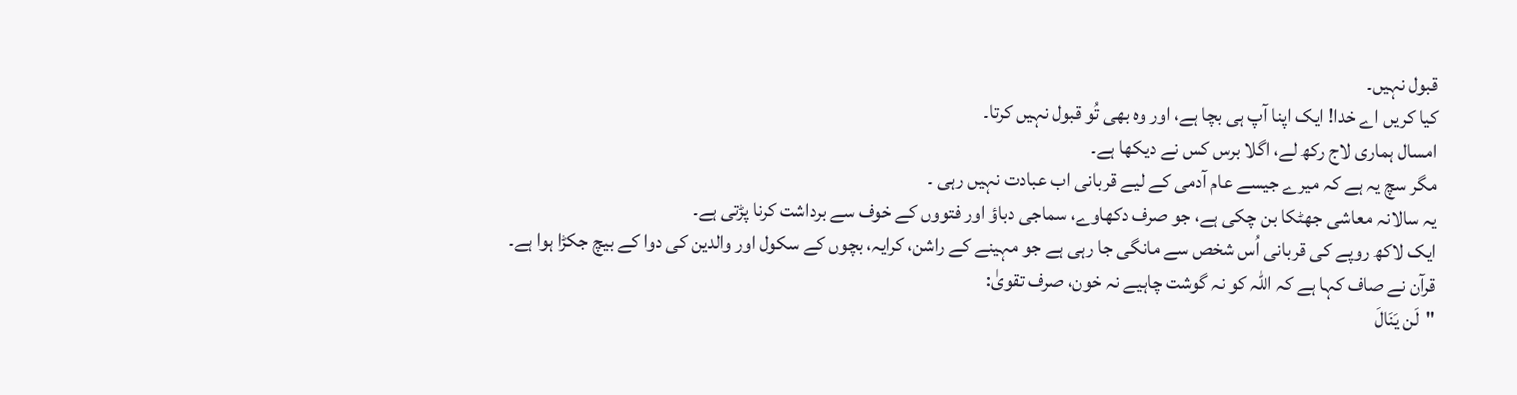قبول نہیں۔
کیا کریں اے خدا! ایک اپنا آپ ہی بچا ہے، اور وہ بھی تُو قبول نہیں کرتا۔
امسال ہماری لاج رکھ لے، اگلا برس کس نے دیکھا ہے۔
مگر سچ یہ ہے کہ میرے جیسے عام آدمی کے لیے قربانی اب عبادت نہیں رہی ۔
یہ سالانہ معاشی جھٹکا بن چکی ہے، جو صرف دکھاوے، سماجی دباؤ اور فتووں کے خوف سے برداشت کرنا پڑتی ہے۔
ایک لاکھ روپے کی قربانی اُس شخص سے مانگی جا رہی ہے جو مہینے کے راشن، کرایہ، بچوں کے سکول اور والدین کی دوا کے بیچ جکڑا ہوا ہے۔
قرآن نے صاف کہا ہے کہ اللہ کو نہ گوشت چاہیے نہ خون، صرف تقویٰ:
"لَن يَنَالَ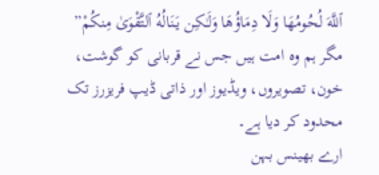ٱللَّهَ لُحُومُهَا وَلَا دِمَاؤُهَا وَلَـٰكِن يَنَالُهُ ٱلتَّقْوَىٰ مِنكُمْ”
مگر ہم وہ امت ہیں جس نے قربانی کو گوشت، خون، تصویروں، ویڈیوز اور ذاتی ڈیپ فریزرز تک محدود کر دیا ہے۔
ارے بھینس بہن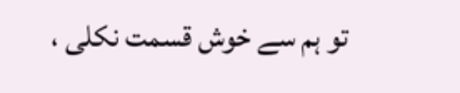تو ہم سے خوش قسمت نکلی ،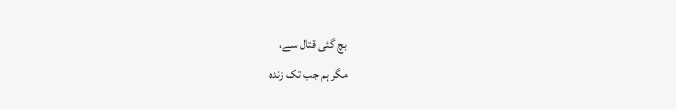بچ گئی قتال سے،
مگر ہم جب تک زندہ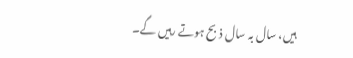ہیں، سال بہ سال ذبح ہوتے رہیں گے۔